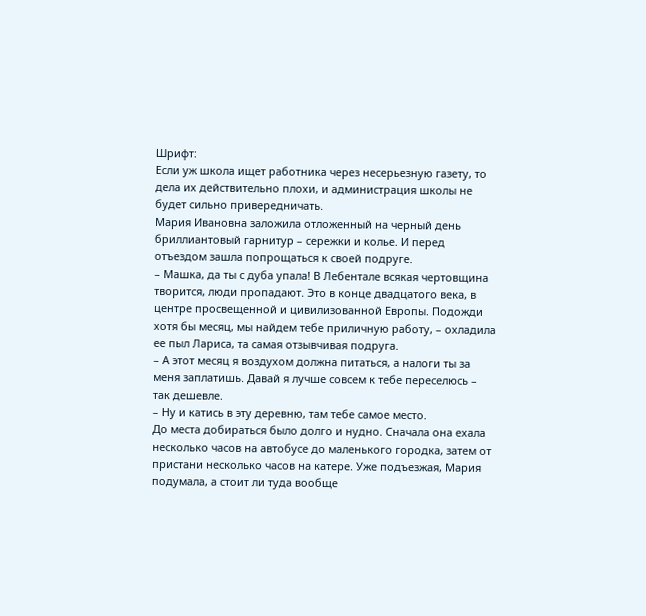Шрифт:
Если уж школа ищет работника через несерьезную газету, то дела их действительно плохи, и администрация школы не будет сильно привередничать.
Мария Ивановна заложила отложенный на черный день бриллиантовый гарнитур – сережки и колье. И перед отъездом зашла попрощаться к своей подруге.
– Машка, да ты с дуба упала! В Лебентале всякая чертовщина творится, люди пропадают. Это в конце двадцатого века, в центре просвещенной и цивилизованной Европы. Подожди хотя бы месяц, мы найдем тебе приличную работу, – охладила ее пыл Лариса, та самая отзывчивая подруга.
– А этот месяц я воздухом должна питаться, а налоги ты за меня заплатишь. Давай я лучше совсем к тебе переселюсь – так дешевле.
– Ну и катись в эту деревню, там тебе самое место.
До места добираться было долго и нудно. Сначала она ехала несколько часов на автобусе до маленького городка, затем от пристани несколько часов на катере. Уже подъезжая, Мария подумала, а стоит ли туда вообще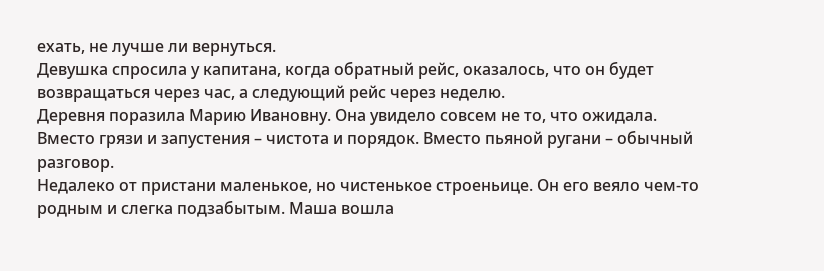ехать, не лучше ли вернуться.
Девушка спросила у капитана, когда обратный рейс, оказалось, что он будет возвращаться через час, а следующий рейс через неделю.
Деревня поразила Марию Ивановну. Она увидело совсем не то, что ожидала. Вместо грязи и запустения – чистота и порядок. Вместо пьяной ругани – обычный разговор.
Недалеко от пристани маленькое, но чистенькое строеньице. Он его веяло чем-то родным и слегка подзабытым. Маша вошла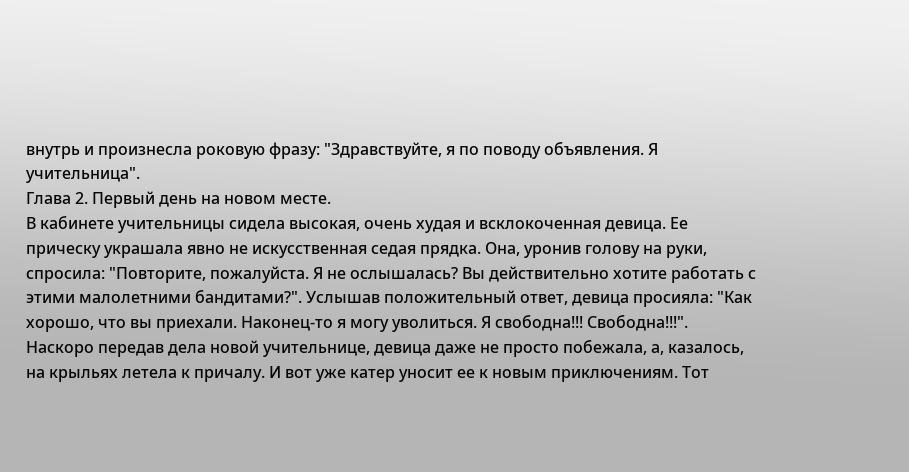внутрь и произнесла роковую фразу: "Здравствуйте, я по поводу объявления. Я учительница".
Глава 2. Первый день на новом месте.
В кабинете учительницы сидела высокая, очень худая и всклокоченная девица. Ее прическу украшала явно не искусственная седая прядка. Она, уронив голову на руки, спросила: "Повторите, пожалуйста. Я не ослышалась? Вы действительно хотите работать с этими малолетними бандитами?". Услышав положительный ответ, девица просияла: "Как хорошо, что вы приехали. Наконец-то я могу уволиться. Я свободна!!! Свободна!!!".
Наскоро передав дела новой учительнице, девица даже не просто побежала, а, казалось, на крыльях летела к причалу. И вот уже катер уносит ее к новым приключениям. Тот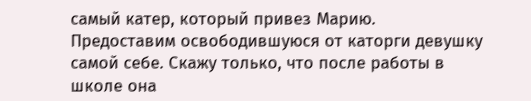самый катер, который привез Марию.
Предоставим освободившуюся от каторги девушку самой себе. Скажу только, что после работы в школе она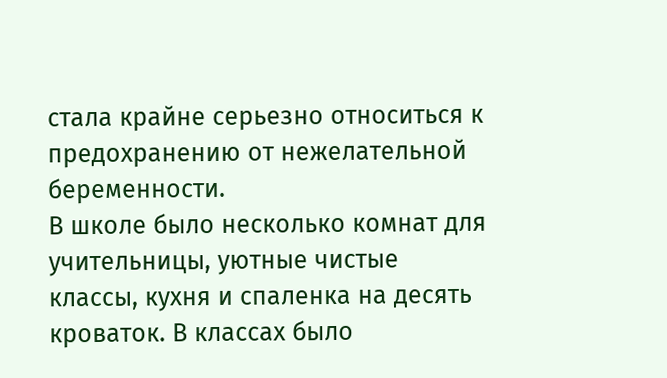стала крайне серьезно относиться к предохранению от нежелательной беременности.
В школе было несколько комнат для учительницы, уютные чистые классы, кухня и спаленка на десять кроваток. В классах было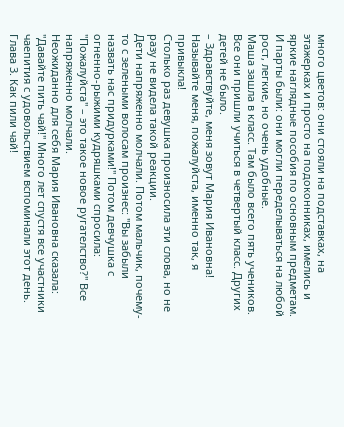много цветов: они стояли на подставках, на этажерках и просто на подоконниках, имелись и яркие наглядные пособия по основным предметам. И парты были: они могли переделываться на любой рост, легкие, но очень удобные.
Маша зашла в класс. Там было всего пять учеников. Все они пришли учиться в четвертый класс. Других детей не было.
– Здравствуйте, меня зовут Мария Ивановна! Называйте меня, пожалуйста, именно так, я привыкла!
Столько раз девушка произносила эти слова, но не разу не видела такой реакции.
Дети напряженно молчали. Потом мальчик, почему-то с зелеными волосам произнес: "Вы забыли назвать нас придурками!" Потом девчушка с огненно-рыжими кудряшками спросила: "Пожалуйста" – это такое новое ругателство?" Все напряженно молчали.
Неожиданно для себя Мария Ивановна сказала: "Давайте пить чай!" Много лет спустя все участники чаепития с удовольствием вспоминали этот день.
Глава 3. Как пили чай!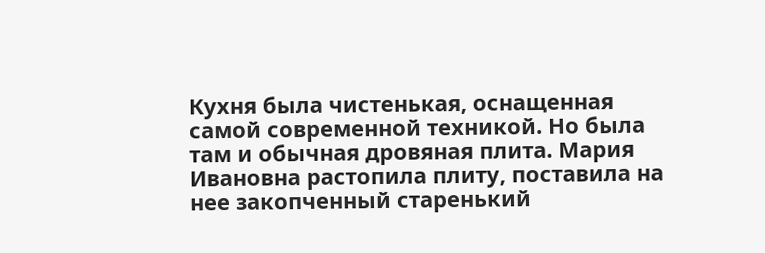Кухня была чистенькая, оснащенная самой современной техникой. Но была там и обычная дровяная плита. Мария Ивановна растопила плиту, поставила на нее закопченный старенький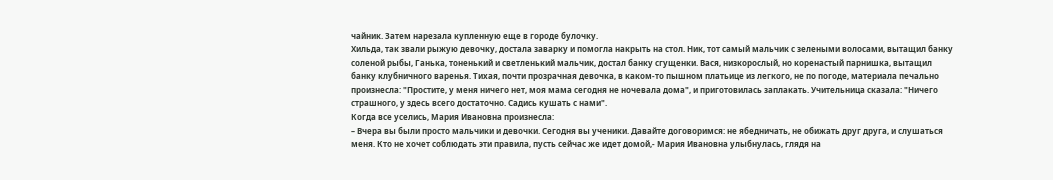чайник. Затем нарезала купленную еще в городе булочку.
Хильда, так звали рыжую девочку, достала заварку и помогла накрыть на стол. Ник, тот самый мальчик с зелеными волосами, вытащил банку соленой рыбы, Ганька, тоненький и светленький мальчик, достал банку сгущенки. Вася, низкорослый, но коренастый парнишка, вытащил банку клубничного варенья. Тихая, почти прозрачная девочка, в каком-то пышном платьице из легкого, не по погоде, материала печально произнесла: "Простите, у меня ничего нет, моя мама сегодня не ночевала дома", и приготовилась заплакать. Учительница сказала: "Ничего страшного, у здесь всего достаточно. Садись кушать с нами".
Когда все уселись, Мария Ивановна произнесла:
– Вчера вы были просто мальчики и девочки. Сегодня вы ученики. Давайте договоримся: не ябедничать, не обижать друг друга, и слушаться меня. Кто не хочет соблюдать эти правила, пусть сейчас же идет домой,- Мария Ивановна улыбнулась, глядя на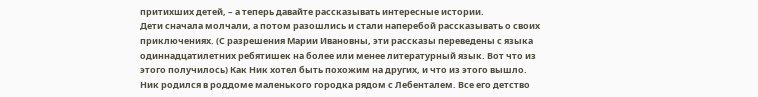притихших детей, – а теперь давайте рассказывать интересные истории.
Дети сначала молчали, а потом разошлись и стали наперебой рассказывать о своих приключениях. (С разрешения Марии Ивановны, эти рассказы переведены с языка одиннадцатилетних ребятишек на более или менее литературный язык. Вот что из этого получилось) Как Ник хотел быть похожим на других, и что из этого вышло.
Ник родился в роддоме маленького городка рядом с Лебенталем. Все его детство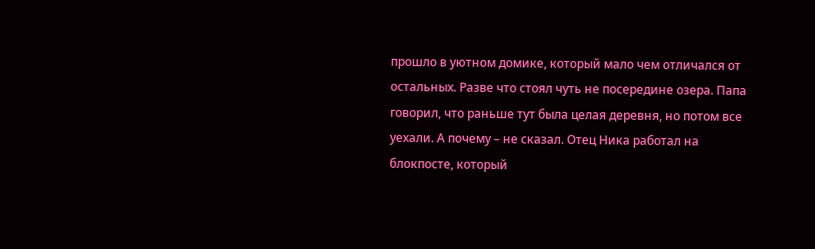прошло в уютном домике, который мало чем отличался от остальных. Разве что стоял чуть не посередине озера. Папа говорил, что раньше тут была целая деревня, но потом все уехали. А почему – не сказал. Отец Ника работал на блокпосте, который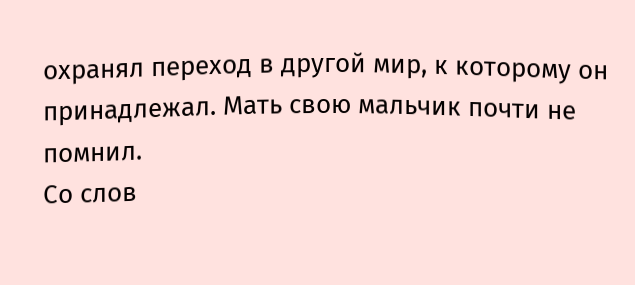охранял переход в другой мир, к которому он принадлежал. Мать свою мальчик почти не помнил.
Со слов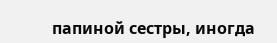папиной сестры, иногда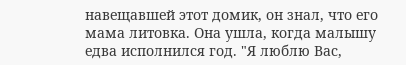навещавшей этот домик, он знал, что его мама литовка. Она ушла, когда малышу едва исполнился год. "Я люблю Вас,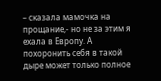– сказала мамочка на прощание,- но не за этим я ехала в Европу. А похоронить себя в такой дыре может только полное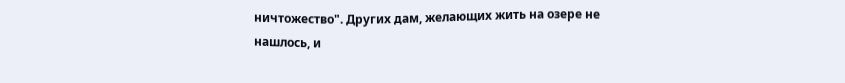ничтожество". Других дам, желающих жить на озере не нашлось, и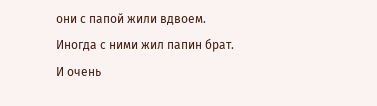они с папой жили вдвоем. Иногда с ними жил папин брат. И очень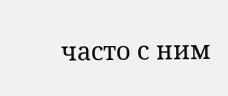часто с ним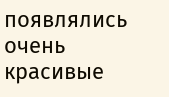появлялись очень красивые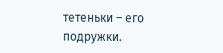тетеньки – его подружки.